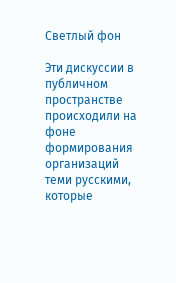Светлый фон

Эти дискуссии в публичном пространстве происходили на фоне формирования организаций теми русскими, которые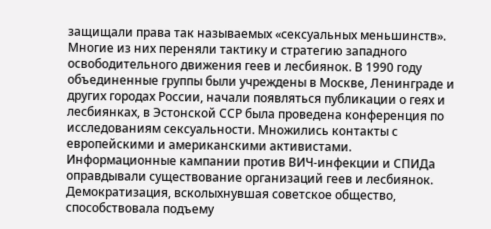защищали права так называемых «сексуальных меньшинств». Многие из них переняли тактику и стратегию западного освободительного движения геев и лесбиянок. В 1990 году объединенные группы были учреждены в Москве, Ленинграде и других городах России, начали появляться публикации о геях и лесбиянках, в Эстонской ССР была проведена конференция по исследованиям сексуальности. Множились контакты с европейскими и американскими активистами. Информационные кампании против ВИЧ-инфекции и СПИДа оправдывали существование организаций геев и лесбиянок. Демократизация, всколыхнувшая советское общество, способствовала подъему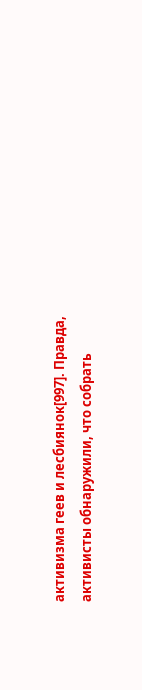активизма геев и лесбиянок[997]. Правда, активисты обнаружили, что собрать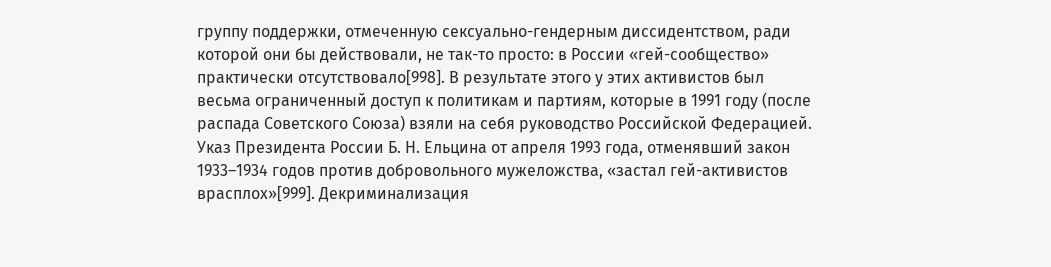группу поддержки, отмеченную сексуально-гендерным диссидентством, ради которой они бы действовали, не так-то просто: в России «гей-сообщество» практически отсутствовало[998]. В результате этого у этих активистов был весьма ограниченный доступ к политикам и партиям, которые в 1991 году (после распада Советского Союза) взяли на себя руководство Российской Федерацией. Указ Президента России Б. Н. Ельцина от апреля 1993 года, отменявший закон 1933–1934 годов против добровольного мужеложства, «застал гей-активистов врасплох»[999]. Декриминализация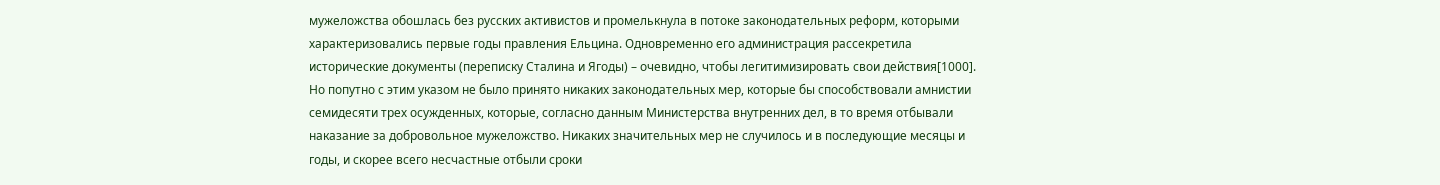мужеложства обошлась без русских активистов и промелькнула в потоке законодательных реформ, которыми характеризовались первые годы правления Ельцина. Одновременно его администрация рассекретила исторические документы (переписку Сталина и Ягоды) – очевидно, чтобы легитимизировать свои действия[1000]. Но попутно с этим указом не было принято никаких законодательных мер, которые бы способствовали амнистии семидесяти трех осужденных, которые, согласно данным Министерства внутренних дел, в то время отбывали наказание за добровольное мужеложство. Никаких значительных мер не случилось и в последующие месяцы и годы, и скорее всего несчастные отбыли сроки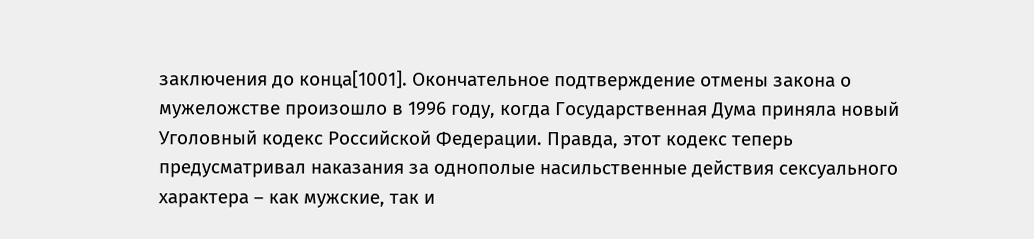заключения до конца[1001]. Окончательное подтверждение отмены закона о мужеложстве произошло в 1996 году, когда Государственная Дума приняла новый Уголовный кодекс Российской Федерации. Правда, этот кодекс теперь предусматривал наказания за однополые насильственные действия сексуального характера – как мужские, так и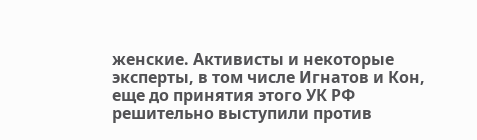женские. Активисты и некоторые эксперты, в том числе Игнатов и Кон, еще до принятия этого УК РФ решительно выступили против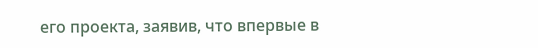его проекта, заявив, что впервые в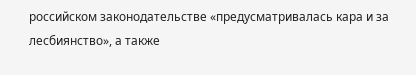российском законодательстве «предусматривалась кара и за лесбиянство», а также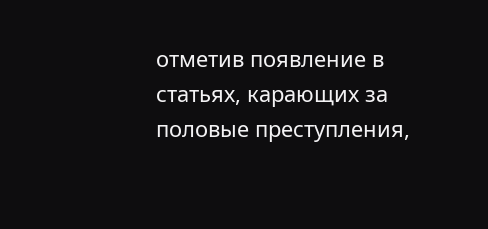отметив появление в статьях, карающих за половые преступления,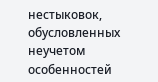нестыковок, обусловленных неучетом особенностей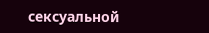сексуальной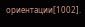ориентации[1002].